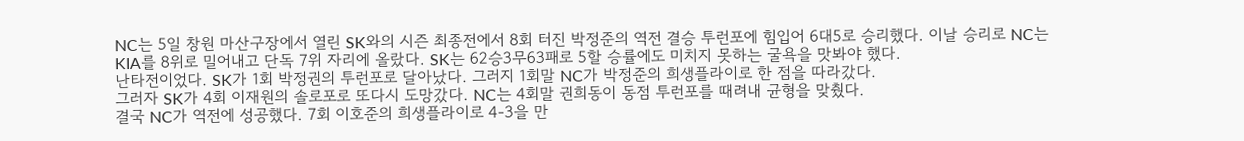NC는 5일 창원 마산구장에서 열린 SK와의 시즌 최종전에서 8회 터진 박정준의 역전 결승 투런포에 힘입어 6대5로 승리했다. 이날 승리로 NC는 KIA를 8위로 밀어내고 단독 7위 자리에 올랐다. SK는 62승3무63패로 5할 승률에도 미치지 못하는 굴욕을 맛봐야 했다.
난타전이었다. SK가 1회 박정권의 투런포로 달아났다. 그러지 1회말 NC가 박정준의 희생플라이로 한 점을 따라갔다.
그러자 SK가 4회 이재원의 솔로포로 또다시 도망갔다. NC는 4회말 권희동이 동점 투런포를 때려내 균형을 맞췄다.
결국 NC가 역전에 성공했다. 7회 이호준의 희생플라이로 4-3을 만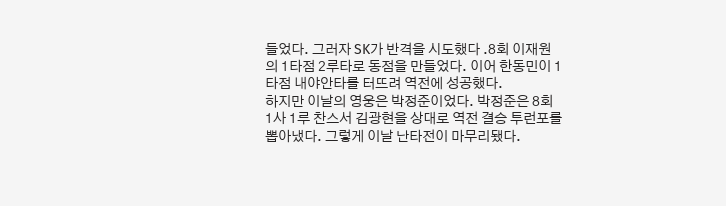들었다. 그러자 SK가 반격을 시도했다 .8회 이재원의 1타점 2루타로 동점을 만들었다. 이어 한동민이 1타점 내야안타를 터뜨려 역전에 성공했다.
하지만 이날의 영웅은 박정준이었다. 박정준은 8회 1사 1루 찬스서 김광현을 상대로 역전 결승 투런포를 뽑아냈다. 그렇게 이날 난타전이 마무리됐다.